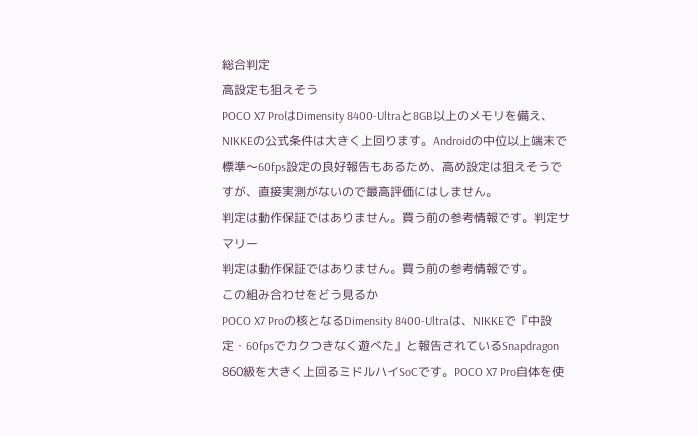総合判定
高設定も狙えそう
POCO X7 ProはDimensity 8400-Ultraと8GB以上のメモリを備え、NIKKEの公式条件は大きく上回ります。Androidの中位以上端末で標準〜60fps設定の良好報告もあるため、高め設定は狙えそうですが、直接実測がないので最高評価にはしません。
判定は動作保証ではありません。買う前の参考情報です。判定サマリー
判定は動作保証ではありません。買う前の参考情報です。
この組み合わせをどう見るか
POCO X7 Proの核となるDimensity 8400-Ultraは、NIKKEで『中設定・60fpsでカクつきなく遊べた』と報告されているSnapdragon 860級を大きく上回るミドルハイSoCです。POCO X7 Pro自体を使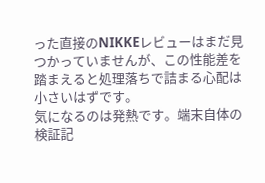った直接のNIKKEレビューはまだ見つかっていませんが、この性能差を踏まえると処理落ちで詰まる心配は小さいはずです。
気になるのは発熱です。端末自体の検証記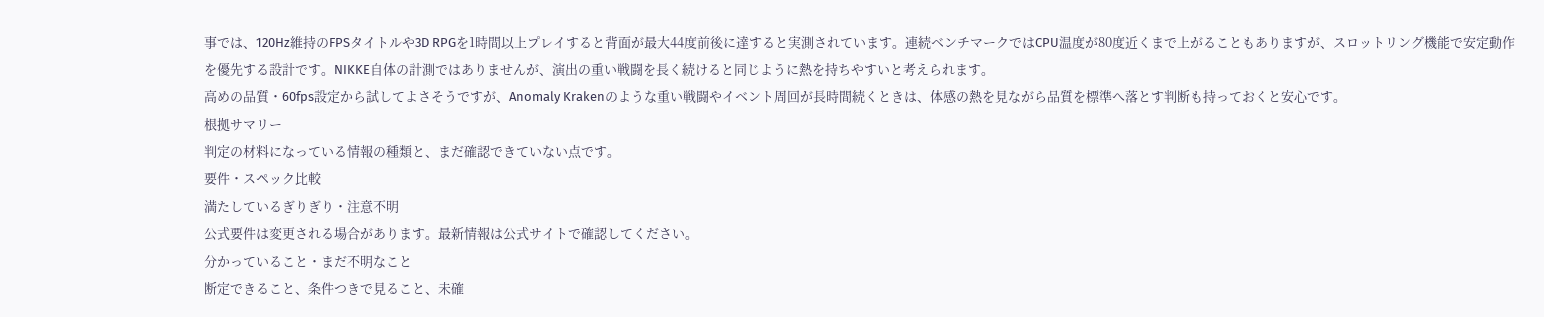事では、120Hz維持のFPSタイトルや3D RPGを1時間以上プレイすると背面が最大44度前後に達すると実測されています。連続ベンチマークではCPU温度が80度近くまで上がることもありますが、スロットリング機能で安定動作を優先する設計です。NIKKE自体の計測ではありませんが、演出の重い戦闘を長く続けると同じように熱を持ちやすいと考えられます。
高めの品質・60fps設定から試してよさそうですが、Anomaly Krakenのような重い戦闘やイベント周回が長時間続くときは、体感の熱を見ながら品質を標準へ落とす判断も持っておくと安心です。
根拠サマリー
判定の材料になっている情報の種類と、まだ確認できていない点です。
要件・スペック比較
満たしているぎりぎり・注意不明
公式要件は変更される場合があります。最新情報は公式サイトで確認してください。
分かっていること・まだ不明なこと
断定できること、条件つきで見ること、未確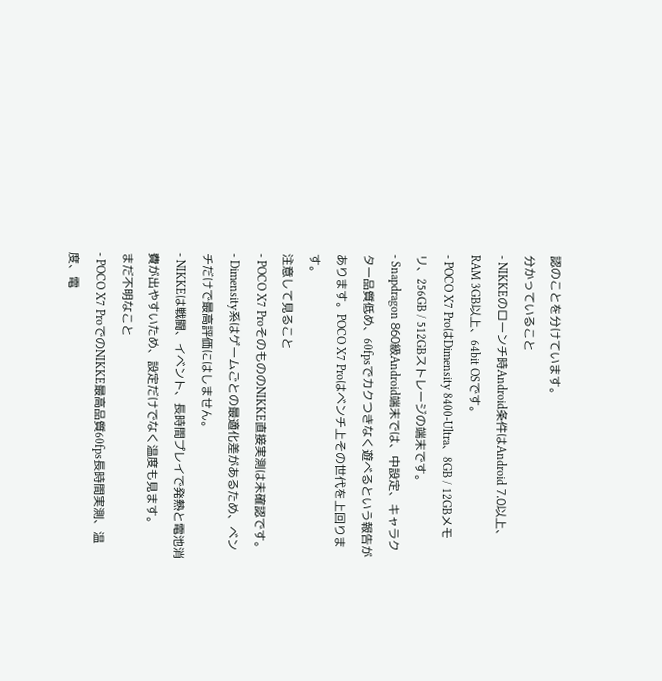認のことを分けています。
分かっていること
- NIKKEのローンチ時Android条件はAndroid 7.0以上、RAM 3GB以上、64bit OSです。
- POCO X7 ProはDimensity 8400-Ultra、8GB / 12GBメモリ、256GB / 512GBストレージの端末です。
- Snapdragon 860級Android端末では、中設定、キャラクター品質低め、60fpsでカクつきなく遊べるという報告があります。POCO X7 Proはベンチ上その世代を上回ります。
注意して見ること
- POCO X7 ProそのもののNIKKE直接実測は未確認です。
- Dimensity系はゲームごとの最適化差があるため、ベンチだけで最高評価にはしません。
- NIKKEは戦闘、イベント、長時間プレイで発熱と電池消費が出やすいため、設定だけでなく温度も見ます。
まだ不明なこと
- POCO X7 ProでのNIKKE最高品質60fps長時間実測、温度、電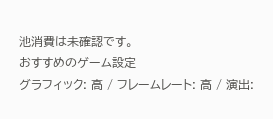池消費は未確認です。
おすすめのゲーム設定
グラフィック: 高 / フレームレート: 高 / 演出: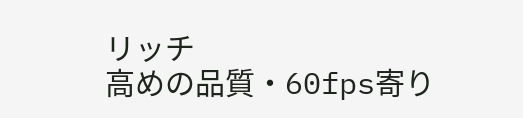リッチ
高めの品質・60fps寄り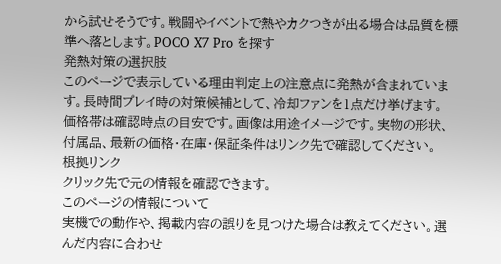から試せそうです。戦闘やイベントで熱やカクつきが出る場合は品質を標準へ落とします。POCO X7 Pro を探す
発熱対策の選択肢
このページで表示している理由判定上の注意点に発熱が含まれています。長時間プレイ時の対策候補として、冷却ファンを1点だけ挙げます。
価格帯は確認時点の目安です。画像は用途イメージです。実物の形状、付属品、最新の価格・在庫・保証条件はリンク先で確認してください。
根拠リンク
クリック先で元の情報を確認できます。
このページの情報について
実機での動作や、掲載内容の誤りを見つけた場合は教えてください。選んだ内容に合わせ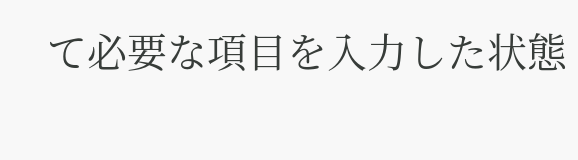て必要な項目を入力した状態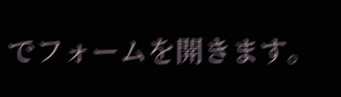でフォームを開きます。